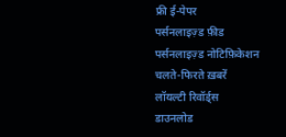फ्री ई-पेपर
पर्सनलाइज़्ड फ़ीड
पर्सनलाइज़्ड नोटिफ़िकेशन
चलते-फिरते ख़बरें
लॉयल्टी रिवॉर्ड्स
डाउनलोड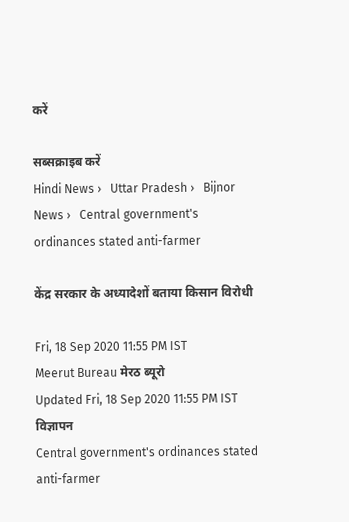करें

सब्सक्राइब करें
Hindi News ›   Uttar Pradesh ›   Bijnor News ›   Central government's ordinances stated anti-farmer

केंद्र सरकार के अध्यादेशों बताया किसान विरोधी

Fri, 18 Sep 2020 11:55 PM IST
Meerut Bureau मेरठ ब्यूरो
Updated Fri, 18 Sep 2020 11:55 PM IST
विज्ञापन
Central government's ordinances stated anti-farmer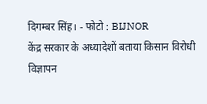दिगम्बर सिंह। - फोटो : BIJNOR
केंद्र सरकार के अध्यादेशों बताया किसान विरोधी
विज्ञापन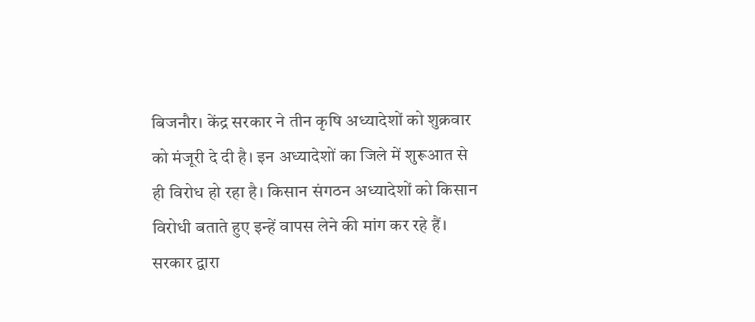बिजनौर। केंद्र सरकार ने तीन कृषि अध्यादेशों को शुक्रवार को मंजूरी दे दी है। इन अध्यादेशों का जिले में शुरूआत से ही विरोध हो रहा है। किसान संगठन अध्यादेशों को किसान विरोधी बताते हुए इन्हें वापस लेने की मांग कर रहे हैं। सरकार द्वारा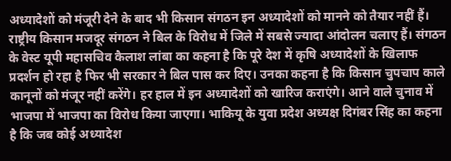अध्यादेशों को मंजूरी देने के बाद भी किसान संगठन इन अध्यादेशों को मानने को तैयार नहीं हैं।
राष्ट्रीय किसान मजदूर संगठन ने बिल के विरोध में जिले में सबसे ज्यादा आंदोलन चलाए हैं। संगठन के वेस्ट यूपी महासचिव कैलाश लांबा का कहना है कि पूरे देश में कृषि अध्यादेशों के खिलाफ प्रदर्शन हो रहा है फिर भी सरकार ने बिल पास कर दिए। उनका कहना है कि किसान चुपचाप काले कानूनों को मंजूर नहीं करेंगे। हर हाल में इन अध्यादेशों को खारिज कराएंगे। आने वाले चुनाव में भाजपा में भाजपा का विरोध किया जाएगा। भाकियू के युवा प्रदेश अध्यक्ष दिगंबर सिंह का कहना है कि जब कोई अध्यादेश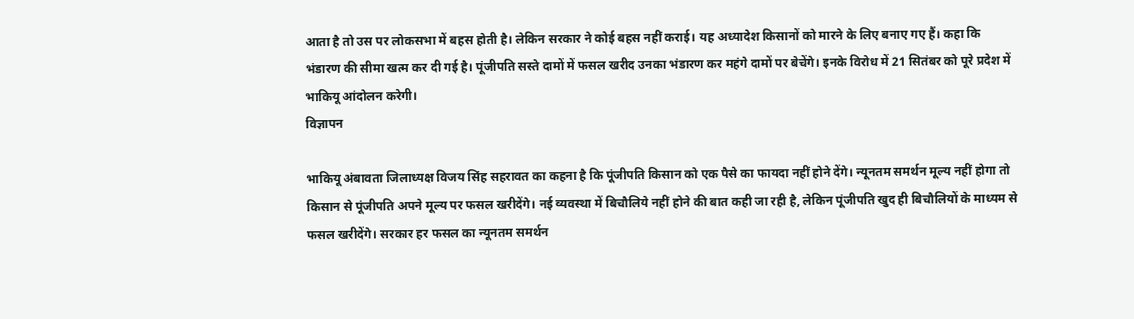आता है तो उस पर लोकसभा में बहस होती है। लेकिन सरकार ने कोई बहस नहीं कराई। यह अध्यादेश किसानों को मारने के लिए बनाए गए हैं। कहा कि भंडारण की सीमा खत्म कर दी गई है। पूंजीपति सस्ते दामों में फसल खरीद उनका भंडारण कर महंगे दामों पर बेचेंगे। इनके विरोध में 21 सितंबर को पूरे प्रदेश में भाकियू आंदोलन करेगी।
विज्ञापन

भाकियू अंबावता जिलाध्यक्ष विजय सिंह सहरावत का कहना है कि पूंजीपति किसान को एक पैसे का फायदा नहीं होने देंगे। न्यूनतम समर्थन मूल्य नहीं होगा तो किसान से पूंजीपति अपने मूल्य पर फसल खरीदेंगे। नई व्यवस्था में बिचौलिये नहीं होने की बात कही जा रही है, लेकिन पूंजीपति खुद ही बिचौलियों के माध्यम से फसल खरीदेंगे। सरकार हर फसल का न्यूनतम समर्थन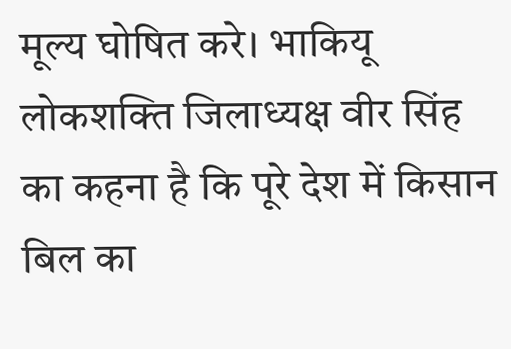मूल्य घोषित करे। भाकियू लोकशक्ति जिलाध्यक्ष वीर सिंह का कहना है कि पूरे देश में किसान बिल का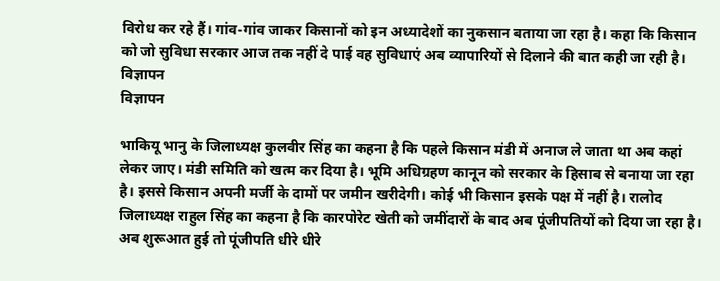विरोध कर रहे हैं। गांव-गांव जाकर किसानों को इन अध्यादेशों का नुकसान बताया जा रहा है। कहा कि किसान को जो सुविधा सरकार आज तक नहीं दे पाई वह सुविधाएं अब व्यापारियों से दिलाने की बात कही जा रही है।
विज्ञापन
विज्ञापन

भाकियू भानु के जिलाध्यक्ष कुलवीर सिंह का कहना है कि पहले किसान मंडी में अनाज ले जाता था अब कहां लेकर जाए। मंडी समिति को खत्म कर दिया है। भूमि अधिग्रहण कानून को सरकार के हिसाब से बनाया जा रहा है। इससे किसान अपनी मर्जी के दामों पर जमीन खरीदेगी। कोई भी किसान इसके पक्ष में नहीं है। रालोद जिलाध्यक्ष राहुल सिंह का कहना है कि कारपोरेट खेती को जमींदारों के बाद अब पूंजीपतियों को दिया जा रहा है। अब शुरूआत हुई तो पूंजीपति धीरे धीरे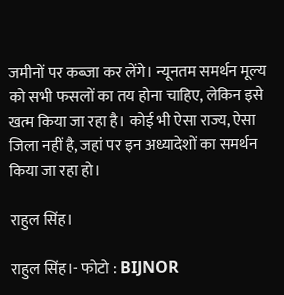जमीनों पर कब्जा कर लेंगे। न्यूनतम समर्थन मूल्य को सभी फसलों का तय होना चाहिए, लेकिन इसे खत्म किया जा रहा है। कोई भी ऐसा राज्य, ऐसा जिला नहीं है, जहां पर इन अध्यादेशों का समर्थन किया जा रहा हो।

राहुल सिंह।

राहुल सिंह।- फोटो : BIJNOR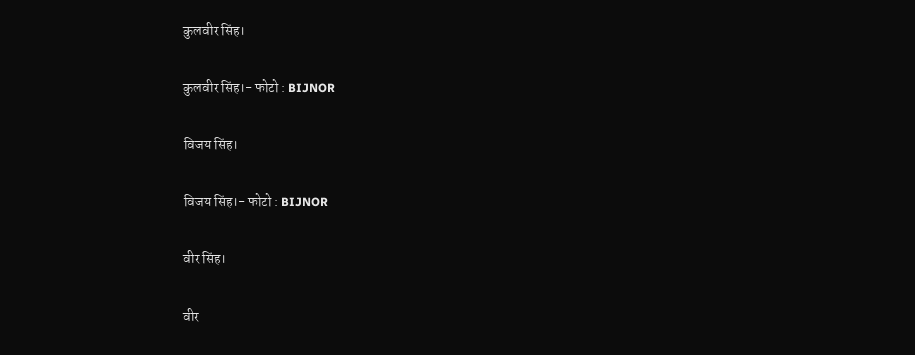कुलवीर सिंह।

कुलवीर सिंह।- फोटो : BIJNOR

विजय सिंह।

विजय सिंह।- फोटो : BIJNOR

वीर सिंह।

वीर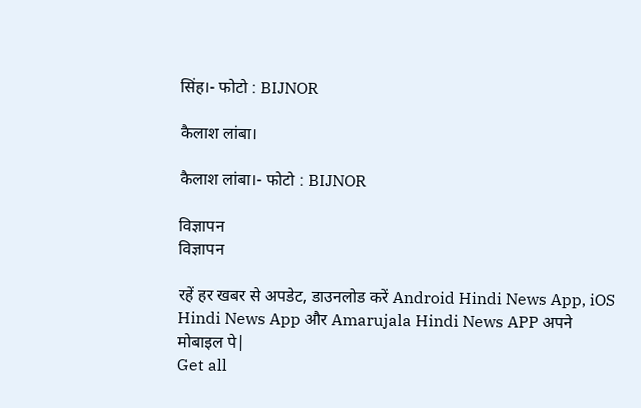सिंह।- फोटो : BIJNOR

कैलाश लांबा।

कैलाश लांबा।- फोटो : BIJNOR

विज्ञापन
विज्ञापन

रहें हर खबर से अपडेट, डाउनलोड करें Android Hindi News App, iOS Hindi News App और Amarujala Hindi News APP अपने मोबाइल पे|
Get all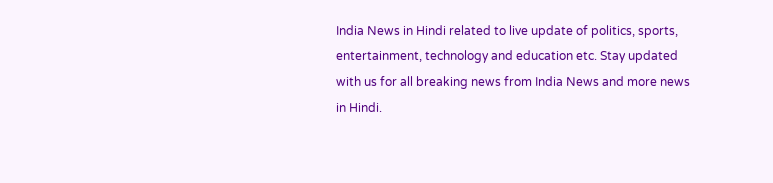India News in Hindi related to live update of politics, sports, entertainment, technology and education etc. Stay updated with us for all breaking news from India News and more news in Hindi.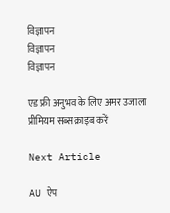विज्ञापन
विज्ञापन
विज्ञापन

एड फ्री अनुभव के लिए अमर उजाला प्रीमियम सब्सक्राइब करें

Next Article

AU ऐप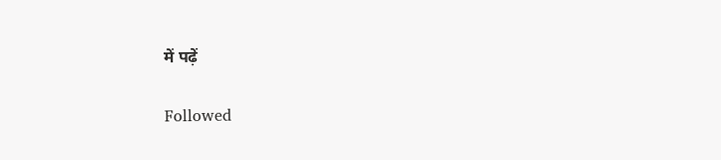में पढ़ें

Followed